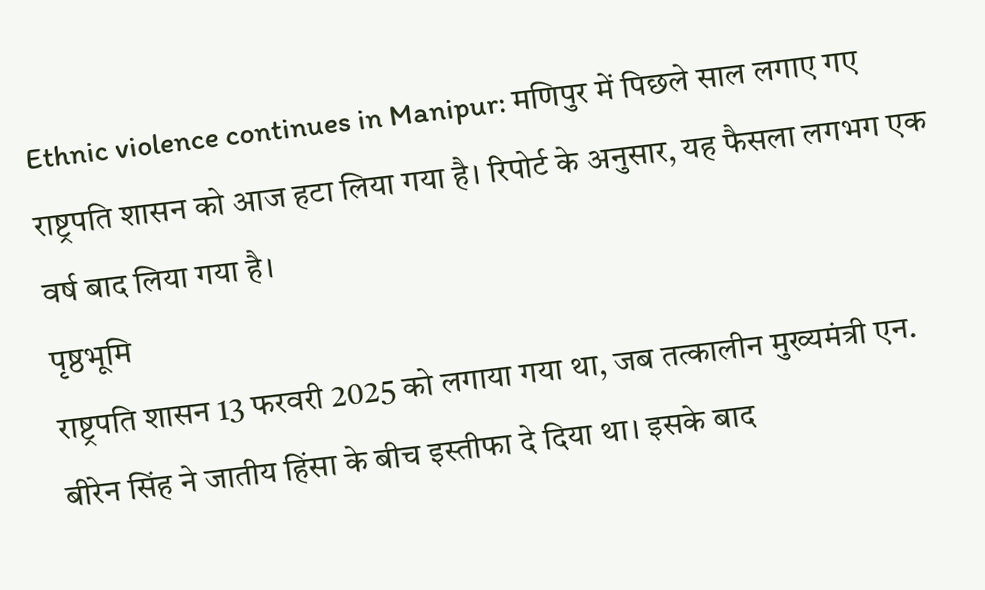Ethnic violence continues in Manipur: मणिपुर में पिछले साल लगाए गए राष्ट्रपति शासन को आज हटा लिया गया है। रिपोर्ट के अनुसार, यह फैसला लगभग एक वर्ष बाद लिया गया है।
पृष्ठभूमि
राष्ट्रपति शासन 13 फरवरी 2025 को लगाया गया था, जब तत्कालीन मुख्यमंत्री एन. बीरेन सिंह ने जातीय हिंसा के बीच इस्तीफा दे दिया था। इसके बाद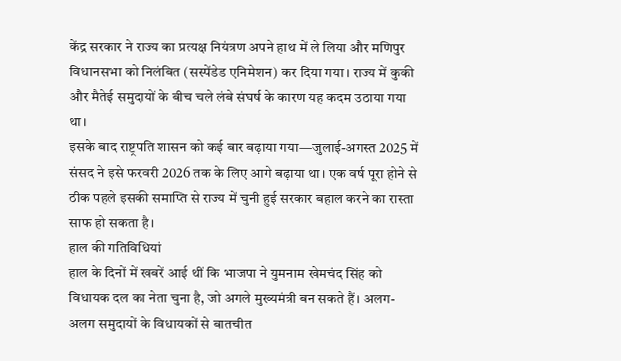केंद्र सरकार ने राज्य का प्रत्यक्ष नियंत्रण अपने हाथ में ले लिया और मणिपुर विधानसभा को निलंबित (सस्पेंडेड एनिमेशन) कर दिया गया। राज्य में कुकी और मैतेई समुदायों के बीच चले लंबे संघर्ष के कारण यह कदम उठाया गया था।
इसके बाद राष्ट्रपति शासन को कई बार बढ़ाया गया—जुलाई-अगस्त 2025 में संसद ने इसे फरवरी 2026 तक के लिए आगे बढ़ाया था। एक वर्ष पूरा होने से ठीक पहले इसकी समाप्ति से राज्य में चुनी हुई सरकार बहाल करने का रास्ता साफ हो सकता है।
हाल की गतिविधियां
हाल के दिनों में खबरें आई थीं कि भाजपा ने युमनाम खेमचंद सिंह को विधायक दल का नेता चुना है, जो अगले मुख्यमंत्री बन सकते हैं। अलग-अलग समुदायों के विधायकों से बातचीत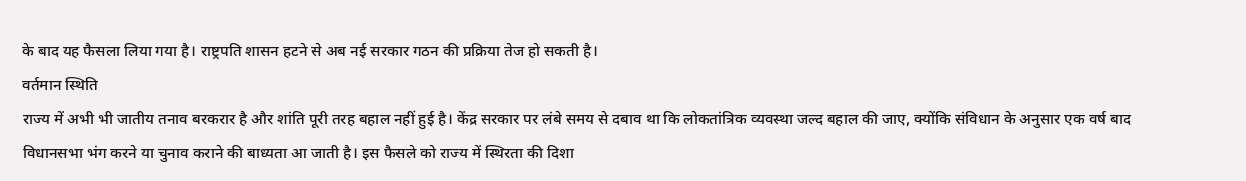के बाद यह फैसला लिया गया है। राष्ट्रपति शासन हटने से अब नई सरकार गठन की प्रक्रिया तेज हो सकती है।
वर्तमान स्थिति
राज्य में अभी भी जातीय तनाव बरकरार है और शांति पूरी तरह बहाल नहीं हुई है। केंद्र सरकार पर लंबे समय से दबाव था कि लोकतांत्रिक व्यवस्था जल्द बहाल की जाए, क्योंकि संविधान के अनुसार एक वर्ष बाद विधानसभा भंग करने या चुनाव कराने की बाध्यता आ जाती है। इस फैसले को राज्य में स्थिरता की दिशा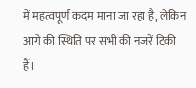में महत्वपूर्ण कदम माना जा रहा है, लेकिन आगे की स्थिति पर सभी की नजरें टिकी हैं।